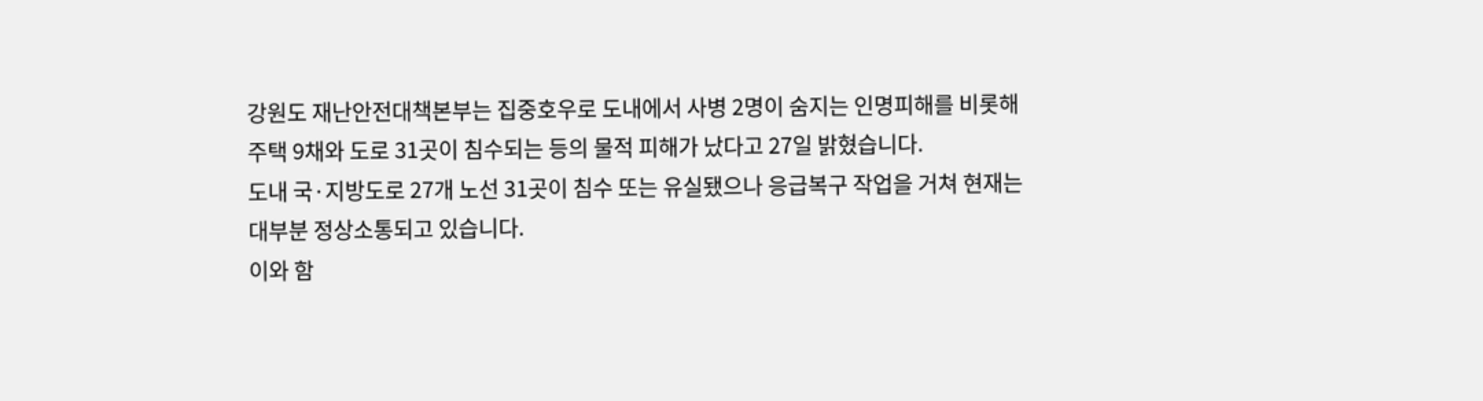강원도 재난안전대책본부는 집중호우로 도내에서 사병 2명이 숨지는 인명피해를 비롯해 주택 9채와 도로 31곳이 침수되는 등의 물적 피해가 났다고 27일 밝혔습니다.
도내 국·지방도로 27개 노선 31곳이 침수 또는 유실됐으나 응급복구 작업을 거쳐 현재는 대부분 정상소통되고 있습니다.
이와 함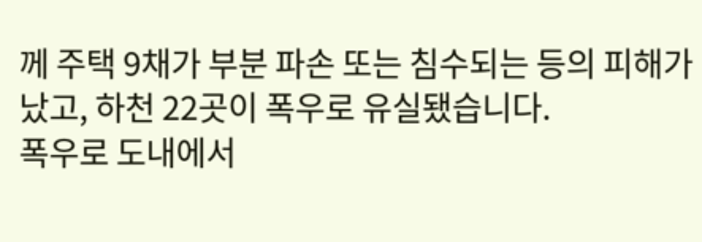께 주택 9채가 부분 파손 또는 침수되는 등의 피해가 났고, 하천 22곳이 폭우로 유실됐습니다.
폭우로 도내에서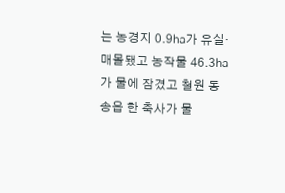는 농경지 0.9㏊가 유실·매몰됐고 농작물 46.3㏊가 물에 잠겼고 철원 동송읍 한 축사가 물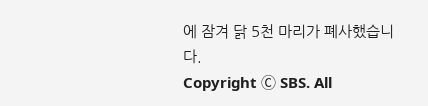에 잠겨 닭 5천 마리가 폐사했습니다.
Copyright Ⓒ SBS. All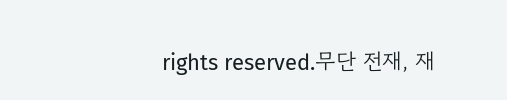rights reserved.무단 전재, 재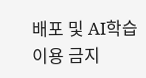배포 및 AI학습 이용 금지